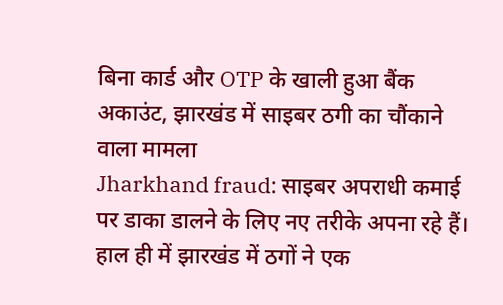बिना कार्ड और OTP के खाली हुआ बैंक अकाउंट, झारखंड में साइबर ठगी का चौंकाने वाला मामला
Jharkhand fraud: साइबर अपराधी कमाई पर डाका डालने के लिए नए तरीके अपना रहे हैं। हाल ही में झारखंड में ठगों ने एक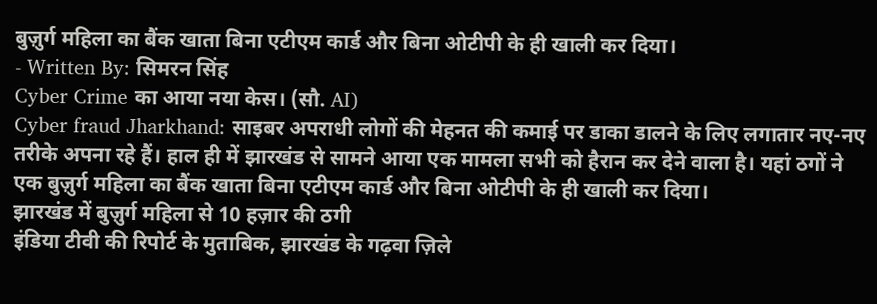बुज़ुर्ग महिला का बैंक खाता बिना एटीएम कार्ड और बिना ओटीपी के ही खाली कर दिया।
- Written By: सिमरन सिंह
Cyber Crime का आया नया केस। (सौ. AI)
Cyber fraud Jharkhand: साइबर अपराधी लोगों की मेहनत की कमाई पर डाका डालने के लिए लगातार नए-नए तरीके अपना रहे हैं। हाल ही में झारखंड से सामने आया एक मामला सभी को हैरान कर देने वाला है। यहां ठगों ने एक बुज़ुर्ग महिला का बैंक खाता बिना एटीएम कार्ड और बिना ओटीपी के ही खाली कर दिया।
झारखंड में बुज़ुर्ग महिला से 10 हज़ार की ठगी
इंडिया टीवी की रिपोर्ट के मुताबिक, झारखंड के गढ़वा ज़िले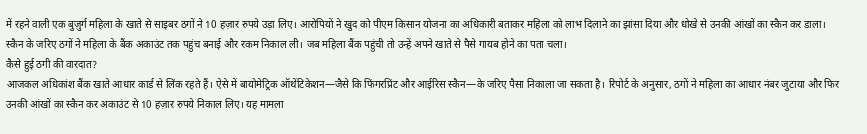में रहने वाली एक बुज़ुर्ग महिला के खाते से साइबर ठगों ने 10 हज़ार रुपये उड़ा लिए। आरोपियों ने खुद को पीएम किसान योजना का अधिकारी बताकर महिला को लाभ दिलाने का झांसा दिया और धोखे से उनकी आंखों का स्कैन कर डाला। स्कैन के जरिए ठगों ने महिला के बैंक अकाउंट तक पहुंच बनाई और रकम निकाल ली। जब महिला बैंक पहुंची तो उन्हें अपने खाते से पैसे गायब होने का पता चला।
कैसे हुई ठगी की वारदात?
आजकल अधिकांश बैंक खाते आधार कार्ड से लिंक रहते हैं। ऐसे में बायोमेट्रिक ऑथेंटिकेशन—जैसे कि फिंगरप्रिंट और आईरिस स्कैन—के जरिए पैसा निकाला जा सकता है। रिपोर्ट के अनुसार, ठगों ने महिला का आधार नंबर जुटाया और फिर उनकी आंखों का स्कैन कर अकाउंट से 10 हज़ार रुपये निकाल लिए। यह मामला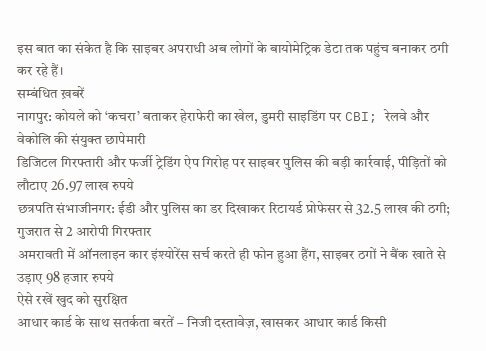इस बात का संकेत है कि साइबर अपराधी अब लोगों के बायोमेट्रिक डेटा तक पहुंच बनाकर ठगी कर रहे हैं।
सम्बंधित ख़बरें
नागपुर: कोयले को ‘कचरा’ बताकर हेराफेरी का खेल, डुमरी साइडिंग पर CBI; रेलवे और वेकोलि की संयुक्त छापेमारी
डिजिटल गिरफ्तारी और फर्जी ट्रेडिंग ऐप गिरोह पर साइबर पुलिस की बड़ी कार्रवाई, पीड़ितों को लौटाए 26.97 लाख रुपये
छत्रपति संभाजीनगर: ईडी और पुलिस का डर दिखाकर रिटायर्ड प्रोफेसर से 32.5 लाख की ठगी; गुजरात से 2 आरोपी गिरफ्तार
अमरावती में ऑनलाइन कार इंश्योरेंस सर्च करते ही फोन हुआ हैंग, साइबर ठगों ने बैंक खाते से उड़ाए 98 हजार रुपये
ऐसे रखें खुद को सुरक्षित
आधार कार्ड के साथ सतर्कता बरतें – निजी दस्तावेज़, खासकर आधार कार्ड किसी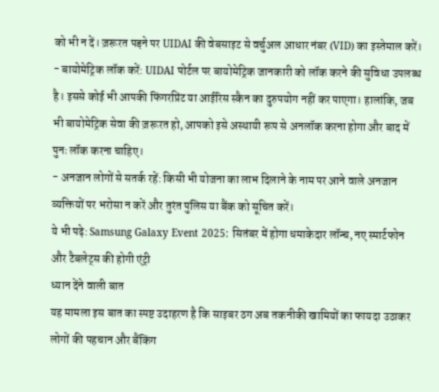को भी न दें। ज़रूरत पड़ने पर UIDAI की वेबसाइट से वर्चुअल आधार नंबर (VID) का इस्तेमाल करें।
- बायोमेट्रिक लॉक करें: UIDAI पोर्टल पर बायोमेट्रिक जानकारी को लॉक करने की सुविधा उपलब्ध है। इससे कोई भी आपकी फिंगरप्रिंट या आईरिस स्कैन का दुरुपयोग नहीं कर पाएगा। हालांकि, जब भी बायोमेट्रिक सेवा की ज़रूरत हो, आपको इसे अस्थायी रूप से अनलॉक करना होगा और बाद में पुनः लॉक करना चाहिए।
- अनजान लोगों से सतर्क रहें: किसी भी योजना का लाभ दिलाने के नाम पर आने वाले अनजान व्यक्तियों पर भरोसा न करें और तुरंत पुलिस या बैंक को सूचित करें।
ये भी पढ़े: Samsung Galaxy Event 2025: सितंबर में होगा धमाकेदार लॉन्च, नए स्मार्टफोन और टैबलेट्स की होगी एंट्री
ध्यान देंने वाली बात
यह मामला इस बात का स्पष्ट उदाहरण है कि साइबर ठग अब तकनीकी खामियों का फायदा उठाकर लोगों की पहचान और बैंकिंग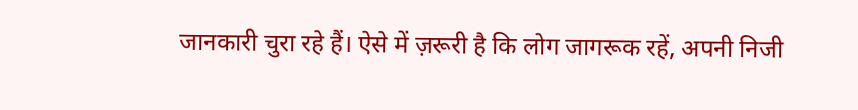जानकारी चुरा रहे हैं। ऐसे में ज़रूरी है कि लोग जागरूक रहें, अपनी निजी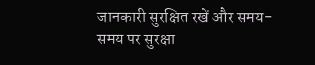जानकारी सुरक्षित रखें और समय-समय पर सुरक्षा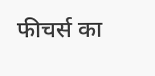फीचर्स का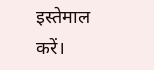इस्तेमाल करें।